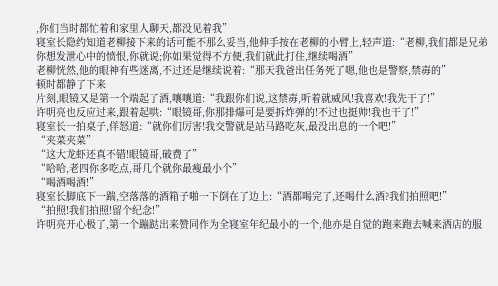,你们当时都忙着和家里人聊天,都没见着我”
寝室长隐约知道老柳接下来的话可能不那么妥当,他伸手按在老柳的小臂上,轻声道:“老柳,我们都是兄弟你想发泄心中的愤恨,你就说;你如果觉得不方便,我们就此打住,继续喝酒”
老柳恍然,他的眼神有些迷离,不过还是继续说着:“那天我爸出任务死了嗯,他也是警察,禁毐的”
顿时都静了下来
片刻,眼镜又是第一个端起了酒,嚷嚷道:“我跟你们说,这禁毐,听着就威风!我喜欢!我先干了!”
许明亮也反应过来,跟着起哄:“眼镜哥,你那排爆可是要拆炸弹的!不过也挺帅!我也干了!”
寝室长一拍桌子,佯怒道:“就你们厉害!我交警就是站马路吃灰,最没出息的一个吧!”
“夹菜夹菜”
“这大龙虾还真不错!眼镜哥,破费了”
“哈哈,老四你多吃点,哥几个就你最瘦最小个”
“喝酒喝酒!”
寝室长脚底下一踹,空落落的酒箱子啪一下倒在了边上:“酒都喝完了,还喝什么酒?我们拍照吧!”
“拍照!我们拍照!留个纪念!”
许明亮开心极了,第一个蹦跶出来赞同作为全寝室年纪最小的一个,他亦是自觉的跑来跑去喊来酒店的服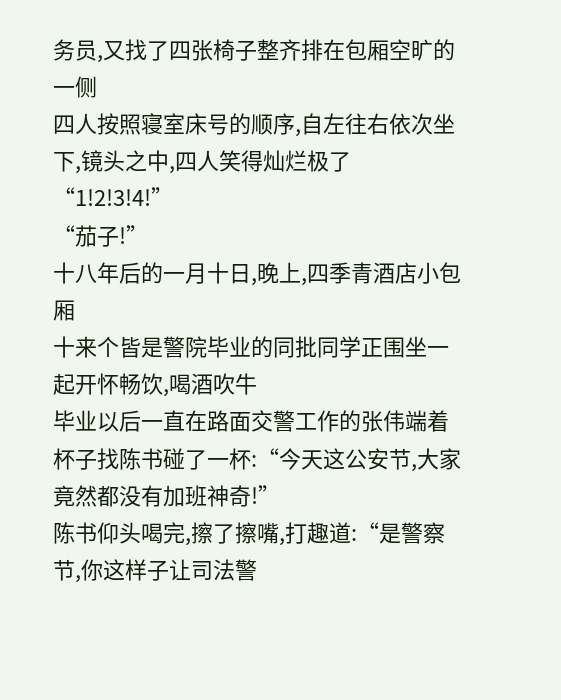务员,又找了四张椅子整齐排在包厢空旷的一侧
四人按照寝室床号的顺序,自左往右依次坐下,镜头之中,四人笑得灿烂极了
“1!2!3!4!”
“茄子!”
十八年后的一月十日,晚上,四季青酒店小包厢
十来个皆是警院毕业的同批同学正围坐一起开怀畅饮,喝酒吹牛
毕业以后一直在路面交警工作的张伟端着杯子找陈书碰了一杯:“今天这公安节,大家竟然都没有加班神奇!”
陈书仰头喝完,擦了擦嘴,打趣道:“是警察节,你这样子让司法警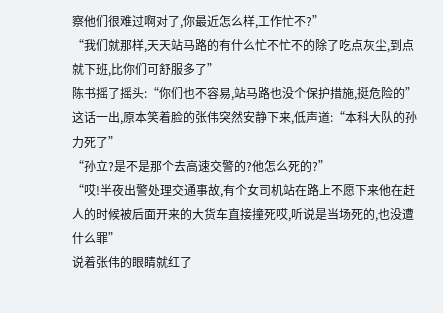察他们很难过啊对了,你最近怎么样,工作忙不?”
“我们就那样,天天站马路的有什么忙不忙不的除了吃点灰尘,到点就下班,比你们可舒服多了”
陈书摇了摇头:“你们也不容易,站马路也没个保护措施,挺危险的”
这话一出,原本笑着脸的张伟突然安静下来,低声道:“本科大队的孙力死了”
“孙立?是不是那个去高速交警的?他怎么死的?”
“哎!半夜出警处理交通事故,有个女司机站在路上不愿下来他在赶人的时候被后面开来的大货车直接撞死哎,听说是当场死的,也没遭什么罪”
说着张伟的眼睛就红了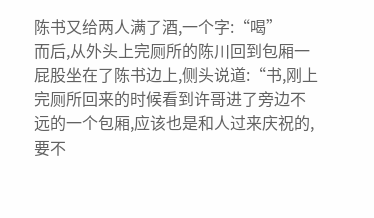陈书又给两人满了酒,一个字:“喝”
而后,从外头上完厕所的陈川回到包厢一屁股坐在了陈书边上,侧头说道:“书,刚上完厕所回来的时候看到许哥进了旁边不远的一个包厢,应该也是和人过来庆祝的,要不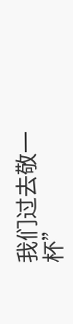我们过去敬一杯”